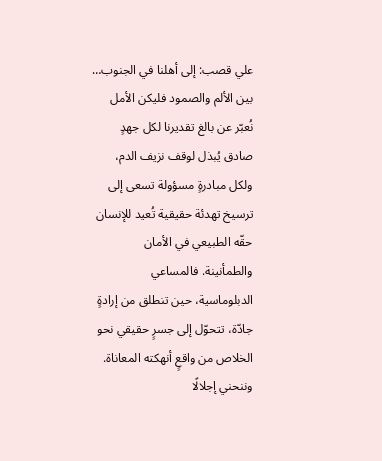علي قصب: إلى أهلنا في الجنوب… بين الألم والصمود فليكن الأمل
نُعبّر عن بالغ تقديرنا لكل جهدٍ صادق يُبذل لوقف نزيف الدم، ولكل مبادرةٍ مسؤولة تسعى إلى ترسيخ تهدئة حقيقية تُعيد للإنسان حقّه الطبيعي في الأمان والطمأنينة. فالمساعي الدبلوماسية، حين تنطلق من إرادةٍ جادّة، تتحوّل إلى جسرٍ حقيقي نحو الخلاص من واقعٍ أنهكته المعاناة.
وننحني إجلالًا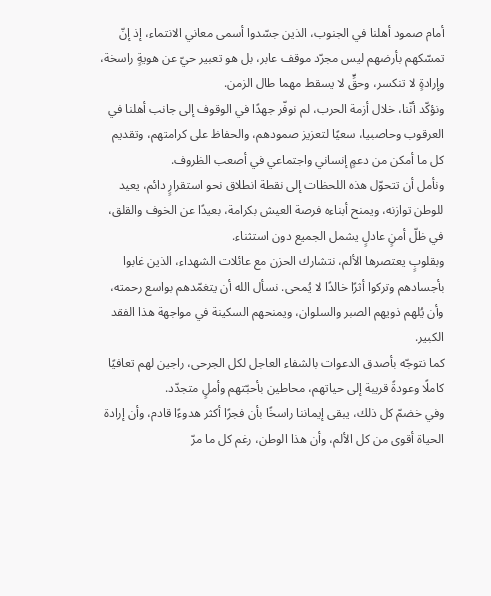أمام صمود أهلنا في الجنوب، الذين جسّدوا أسمى معاني الانتماء، إذ إنّ تمسّكهم بأرضهم ليس مجرّد موقف عابر، بل هو تعبير حيّ عن هويةٍ راسخة، وإرادةٍ لا تنكسر، وحقٍّ لا يسقط مهما طال الزمن.
ونؤكّد أنّنا، خلال أزمة الحرب، لم نوفّر جهدًا في الوقوف إلى جانب أهلنا في العرقوب وحاصبيا، سعيًا لتعزيز صمودهم، والحفاظ على كرامتهم، وتقديم كل ما أمكن من دعمٍ إنساني واجتماعي في أصعب الظروف.
ونأمل أن تتحوّل هذه اللحظات إلى نقطة انطلاق نحو استقرارٍ دائم، يعيد للوطن توازنه، ويمنح أبناءه فرصة العيش بكرامة، بعيدًا عن الخوف والقلق، في ظلّ أمنٍ عادلٍ يشمل الجميع دون استثناء.
وبقلوبٍ يعتصرها الألم، نتشارك الحزن مع عائلات الشهداء، الذين غابوا بأجسادهم وتركوا أثرًا خالدًا لا يُمحى. نسأل الله أن يتغمّدهم بواسع رحمته، وأن يُلهم ذويهم الصبر والسلوان، ويمنحهم السكينة في مواجهة هذا الفقد الكبير.
كما نتوجّه بأصدق الدعوات بالشفاء العاجل لكل الجرحى، راجين لهم تعافيًا كاملًا وعودةً قريبة إلى حياتهم، محاطين بأحبّتهم وأملٍ متجدّد.
وفي خضمّ كل ذلك، يبقى إيماننا راسخًا بأن فجرًا أكثر هدوءًا قادم، وأن إرادة الحياة أقوى من كل الألم، وأن هذا الوطن، رغم كل ما مرّ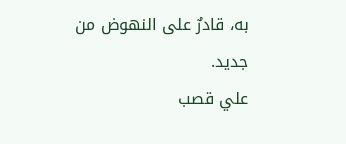به، قادرٌ على النهوض من جديد.
علي قصب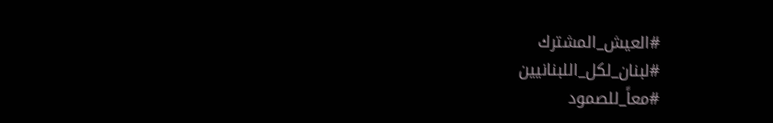#العيش_المشترك
#لبنان_لكل_اللبنانيين
#معاً_للصمود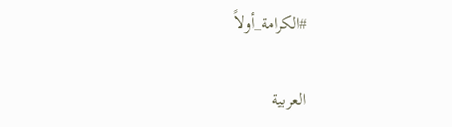#الكرامة_أولاً

العربية